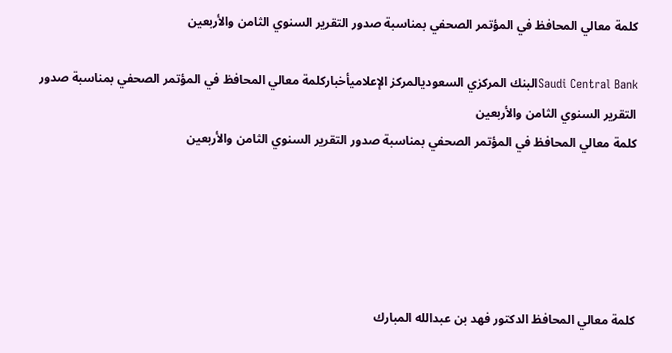كلمة معالي المحافظ في المؤتمر الصحفي بمناسبة صدور التقرير السنوي الثامن والأربعين

Saudi Central Bankالبنك المركزي السعوديالمركز الإعلاميأخباركلمة معالي المحافظ في المؤتمر الصحفي بمناسبة صدور التقرير السنوي الثامن والأربعين
كلمة معالي المحافظ في المؤتمر الصحفي بمناسبة صدور التقرير السنوي الثامن والأربعين





كلمة معالي المحافظ الدكتور فهد بن عبدالله المبارك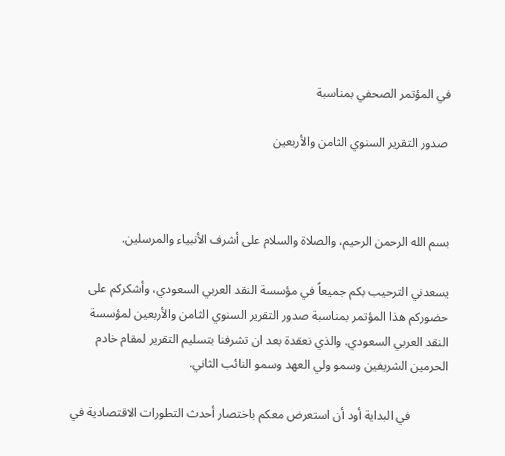في المؤتمر الصحفي بمناسبة

 صدور التقرير السنوي الثامن والأربعين



بسم الله الرحمن الرحيم، والصلاة والسلام على أشرف الأنبياء والمرسلين.

يسعدني الترحيب بكم جميعاً في مؤسسة النقد العربي السعودي، وأشكركم على حضوركم هذا المؤتمر بمناسبة صدور التقرير السنوي الثامن والأربعين لمؤسسة النقد العربي السعودي. والذي نعقدة بعد ان تشرفنا بتسليم التقرير لمقام خادم الحرمين الشريفين وسمو ولي العهد وسمو النائب الثاني.

            في البداية أود أن استعرض معكم باختصار أحدث التطورات الاقتصادية في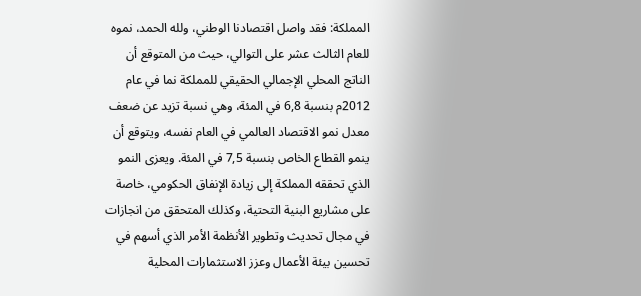المملكة: فقد واصل اقتصادنا الوطني، ولله الحمد، نموه للعام الثالث عشر على التوالي، حيث من المتوقع أن الناتج المحلي الإجمالي الحقيقي للمملكة نما في عام 2012م بنسبة 6,8 في المئة، وهي نسبة تزيد عن ضعف معدل نمو الاقتصاد العالمي في العام نفسه، ويتوقع أن ينمو القطاع الخاص بنسبة 7,5 في المئة. ويعزى النمو الذي تحققه المملكة إلى زيادة الإنفاق الحكومي، خاصة على مشاريع البنية التحتية، وكذلك المتحقق من انجازات في مجال تحديث وتطوير الأنظمة الأمر الذي أسهم في تحسين بيئة الأعمال وعزز الاستثمارات المحلية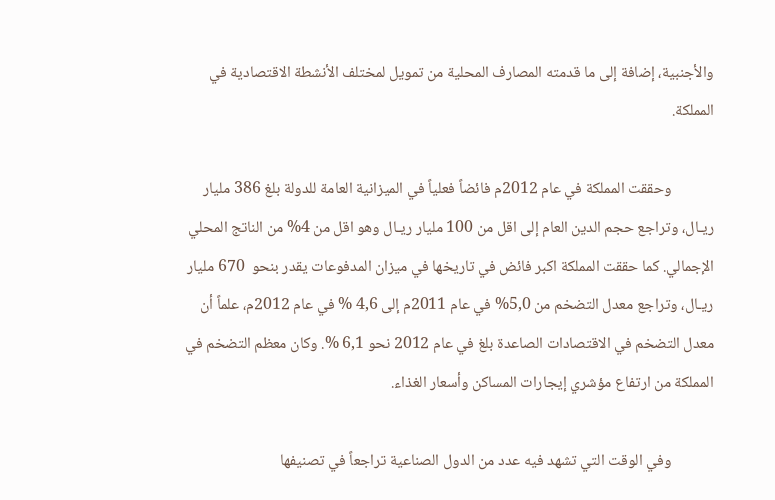والأجنبية، إضافة إلى ما قدمته المصارف المحلية من تمويل لمختلف الأنشطة الاقتصادية في المملكة.

            وحققت المملكة في عام 2012م فائضاً فعلياً في الميزانية العامة للدولة بلغ 386 مليار ريـال، وتراجع حجم الدين العام إلى اقل من 100 مليار ريـال وهو اقل من 4% من الناتج المحلي الإجمالي. كما حققت المملكة اكبر فائض في تاريخها في ميزان المدفوعات يقدر بنحو  670 مليار ريـال، وتراجع معدل التضخم من 5,0% في عام 2011م إلى 4,6 % في عام 2012م، علماً أن معدل التضخم في الاقتصادات الصاعدة بلغ في عام 2012 نحو 6,1 %. وكان معظم التضخم في المملكة من ارتفاع مؤشري إيجارات المساكن وأسعار الغذاء.

            وفي الوقت التي تشهد فيه عدد من الدول الصناعية تراجعاً في تصنيفها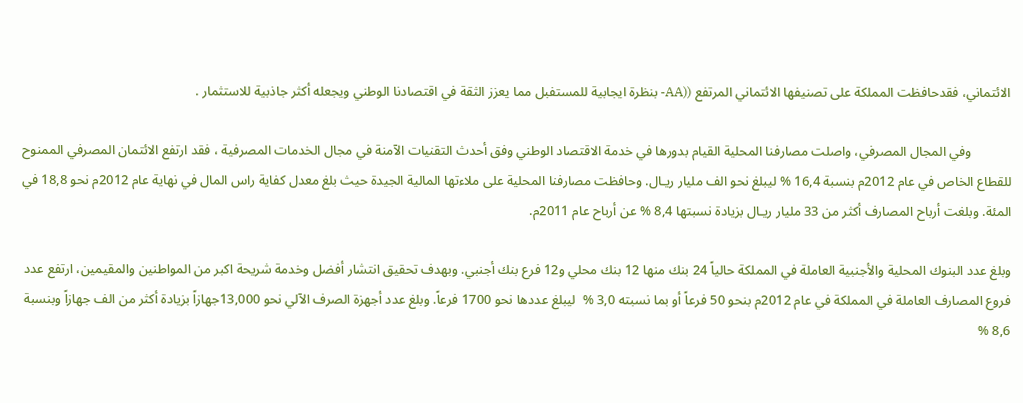الائتماني، فقدحافظت المملكة على تصنيفها الائتماني المرتفع ((AA- بنظرة ايجابية للمستفبل مما يعزز الثقة في اقتصادنا الوطني ويجعله أكثر جاذبية للاستثمار .

            وفي المجال المصرفي، واصلت مصارفنا المحلية القيام بدورها في خدمة الاقتصاد الوطني وفق أحدث التقنيات الآمنة في مجال الخدمات المصرفية ، فقد ارتفع الائتمان المصرفي الممنوح للقطاع الخاص في عام 2012م بنسبة 16,4 % ليبلغ نحو الف مليار ريـال. وحافظت مصارفنا المحلية على ملاءتها المالية الجيدة حيث بلغ معدل كفاية راس المال في نهاية عام 2012م نحو 18,8 في المئة. وبلغت أرباح المصارف أكثر من 33 مليار ريـال بزيادة نسبتها 8,4 % عن أرباح عام 2011م.

وبلغ عدد البنوك المحلية والأجنبية العاملة في المملكة حالياً 24 بنك منها 12 بنك محلي و12 فرع بنك أجنبي. وبهدف تحقيق انتشار أفضل وخدمة شريحة اكبر من المواطنين والمقيمين، ارتفع عدد فروع المصارف العاملة في المملكة في عام 2012م بنحو 50 فرعاً أو بما نسبته 3,0 %  ليبلغ عددها نحو 1700 فرعاً. وبلغ عدد أجهزة الصرف الآلي نحو 13,000جهازاً بزيادة أكثر من الف جهازاً وبنسبة 8,6 %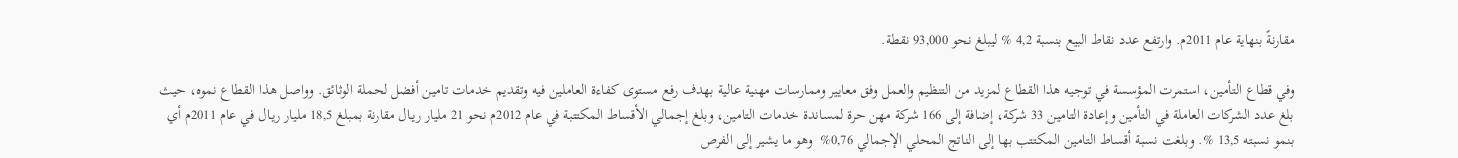مقارنةً بنهاية عام 2011م. وارتفع عدد نقاط البيع بنسبة 4,2 % ليبلغ نحو 93,000 نقطة.

وفي قطاع التأمين، استمرت المؤسسة في توجيه هذا القطاع لمزيد من التنظيم والعمل وفق معايير وممارسات مهنية عالية بهدف رفع مستوى كفاءة العاملين فيه وتقديم خدمات تامين أفضل لحملة الوثائق. وواصل هذا القطاع نموه، حيث بلغ عدد الشركات العاملة في التأمين وإعادة التامين 33 شركة، إضافة إلى 166 شركة مهن حرة لمساندة خدمات التامين، وبلغ إجمالي الأقساط المكتتبة في عام 2012م نحو 21 مليار ريـال مقارنة بمبلغ 18,5 مليار ريـال في عام 2011م أي بنمو نسبته 13,5 %. وبلغت نسبة أقساط التامين المكتتب بها إلى الناتج المحلي الإجمالي 0,76%  وهو ما يشير إلى الفرص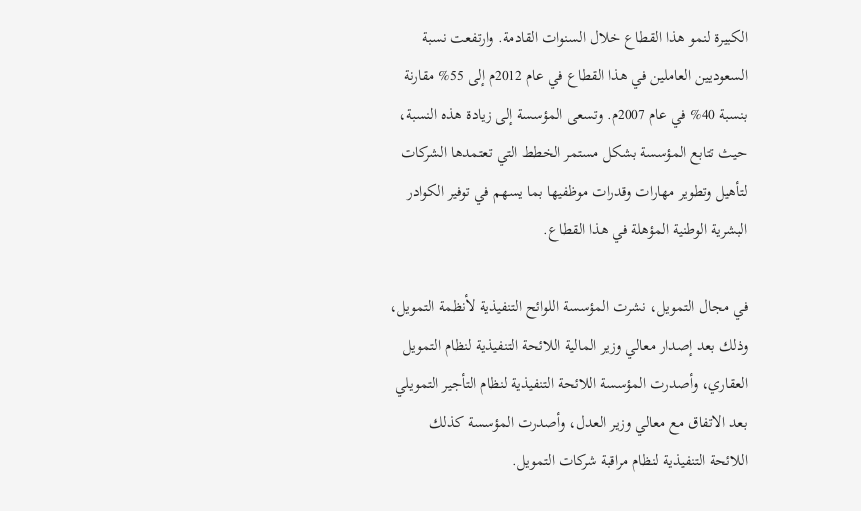الكبيرة لنمو هذا القطاع خلال السنوات القادمة. وارتفعت نسبة السعوديين العاملين في هذا القطاع في عام 2012م إلى 55% مقارنة بنسبة 40% في عام 2007م. وتسعى المؤسسة إلى زيادة هذه النسبة، حيث تتابع المؤسسة بشكل مستمر الخطط التي تعتمدها الشركات لتأهيل وتطوير مهارات وقدرات موظفيها بما يسهم في توفير الكوادر البشرية الوطنية المؤهلة في هذا القطاع.

في مجال التمويل، نشرت المؤسسة اللوائح التنفيذية لأنظمة التمويل، وذلك بعد إصدار معالي وزير المالية اللائحة التنفيذية لنظام التمويل العقاري، وأصدرت المؤسسة اللائحة التنفيذية لنظام التأجير التمويلي بعد الاتفاق مع معالي وزير العدل، وأصدرت المؤسسة كذلك اللائحة التنفيذية لنظام مراقبة شركات التمويل.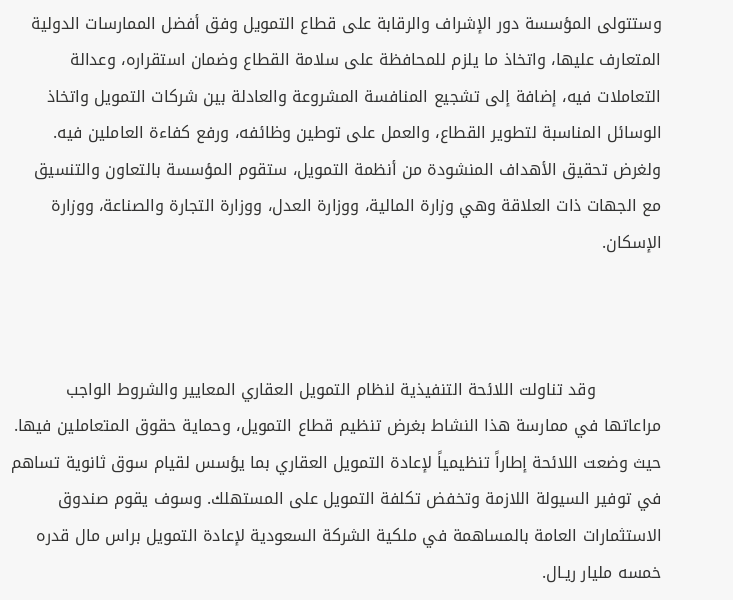وستتولى المؤسسة دور الإشراف والرقابة على قطاع التمويل وفق أفضل الممارسات الدولية المتعارف عليها، واتخاذ ما يلزم للمحافظة على سلامة القطاع وضمان استقراره، وعدالة التعاملات فيه، إضافة إلى تشجيع المنافسة المشروعة والعادلة بين شركات التمويل واتخاذ الوسائل المناسبة لتطوير القطاع، والعمل على توطين وظائفه، ورفع كفاءة العاملين فيه. ولغرض تحقيق الأهداف المنشودة من أنظمة التمويل، ستقوم المؤسسة بالتعاون والتنسيق مع الجهات ذات العلاقة وهي وزارة المالية، ووزارة العدل، ووزارة التجارة والصناعة، ووزارة الإسكان.



            وقد تناولت اللائحة التنفيذية لنظام التمويل العقاري المعايير والشروط الواجب مراعاتها في ممارسة هذا النشاط بغرض تنظيم قطاع التمويل، وحماية حقوق المتعاملين فيها. حيث وضعت اللائحة إطاراً تنظيمياً لإعادة التمويل العقاري بما يؤسس لقيام سوق ثانوية تساهم في توفير السيولة اللازمة وتخفض تكلفة التمويل على المستهلك. وسوف يقوم صندوق الاستثمارات العامة بالمساهمة في ملكية الشركة السعودية لإعادة التمويل براس مال قدره خمسه مليار ريـال.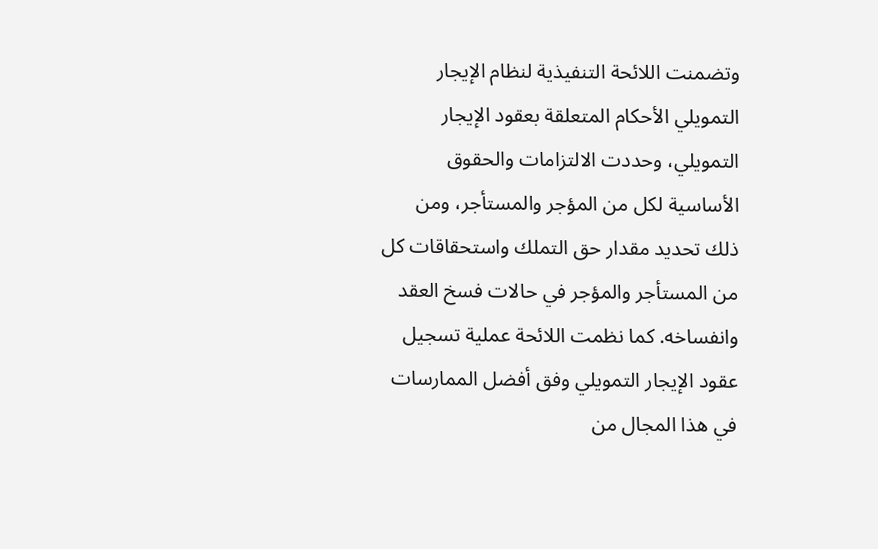وتضمنت اللائحة التنفيذية لنظام الإيجار التمويلي الأحكام المتعلقة بعقود الإيجار التمويلي، وحددت الالتزامات والحقوق الأساسية لكل من المؤجر والمستأجر، ومن ذلك تحديد مقدار حق التملك واستحقاقات كل من المستأجر والمؤجر في حالات فسخ العقد وانفساخه. كما نظمت اللائحة عملية تسجيل عقود الإيجار التمويلي وفق أفضل الممارسات في هذا المجال من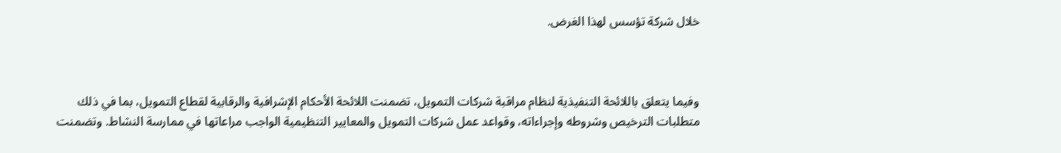خلال شركة تؤسس لهذا الغرض.



وفيما يتعلق باللائحة التنفيذية لنظام مراقبة شركات التمويل، تضمنت اللائحة الأحكام الإشرافية والرقابية لقطاع التمويل، بما في ذلك متطلبات الترخيص وشروطه وإجراءاته، وقواعد عمل شركات التمويل والمعايير التنظيمية الواجب مراعاتها في ممارسة النشاط. وتضمنت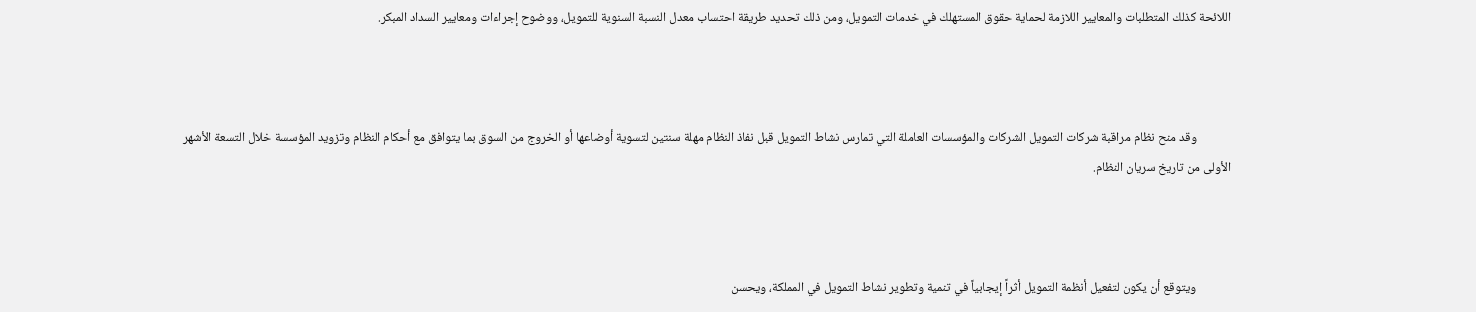اللائحة كذلك المتطلبات والمعايير اللازمة لحماية حقوق المستهلك في خدمات التمويل، ومن ذلك تحديد طريقة احتساب معدل النسبة السنوية للتمويل، ووضوح إجراءات ومعايير السداد المبكر.



            وقد منح نظام مراقبة شركات التمويل الشركات والمؤسسات العاملة التي تمارس نشاط التمويل قبل نفاذ النظام مهلة سنتين لتسوية أوضاعها أو الخروج من السوق بما يتوافق مع أحكام النظام وتزويد المؤسسة خلال التسعة الأشهر الأولى من تاريخ سريان النظام.



            ويتوقع أن يكون لتفعيل أنظمة التمويل أثراً إيجابياً في تنمية وتطوير نشاط التمويل في المملكة، ويحسن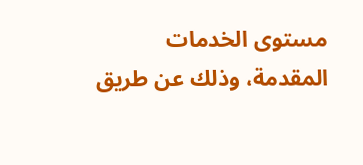مستوى الخدمات المقدمة، وذلك عن طريق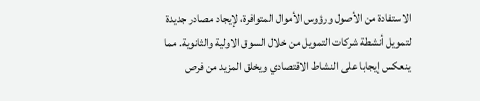الاستفادة من الأصول ورؤوس الأموال المتوافرة، لإيجاد مصادر جديدة لتمويل أنشطة شركات التمويل من خلال السوق الاولية والثانوية. مما ينعكس إيجابا على النشاط الاقتصادي ويخلق المزيد من فرص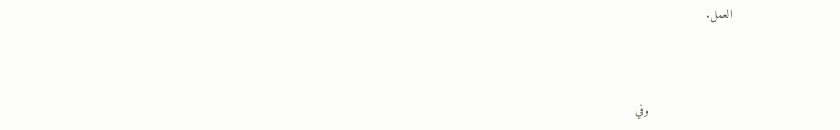العمل.



                        وفي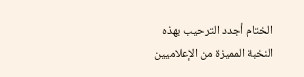الختام أجدد الترحيب بهذه النخبة المميزة من الإعلاميين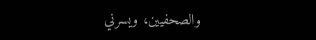والصحفيين، ويسرني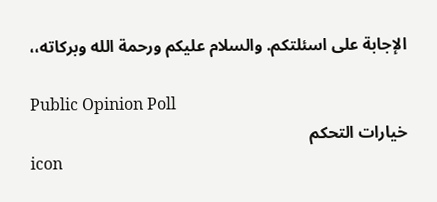الإجابة على اسئلتكم. والسلام عليكم ورحمة الله وبركاته،،

Public Opinion Poll
خيارات التحكم
icon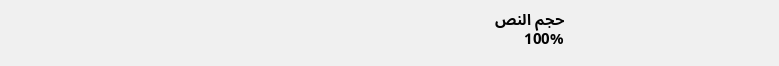حجم النص
100%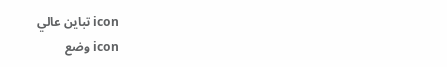icon تباين عالي
icon وضع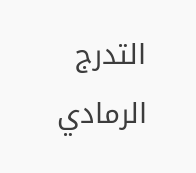التدرج الرمادي